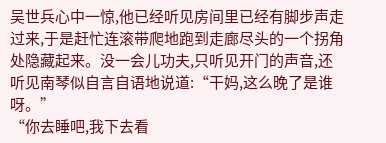吴世兵心中一惊,他已经听见房间里已经有脚步声走过来,于是赶忙连滚带爬地跑到走廊尽头的一个拐角处隐藏起来。没一会儿功夫,只听见开门的声音,还听见南琴似自言自语地说道:“干妈,这么晚了是谁呀。”
“你去睡吧,我下去看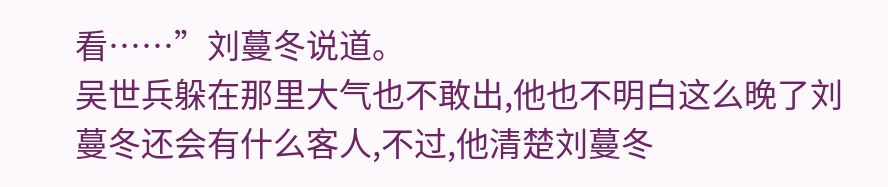看……”刘蔓冬说道。
吴世兵躲在那里大气也不敢出,他也不明白这么晚了刘蔓冬还会有什么客人,不过,他清楚刘蔓冬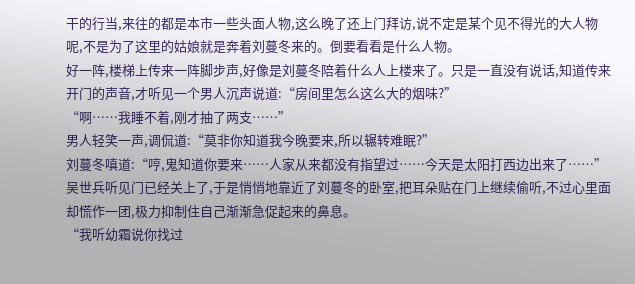干的行当,来往的都是本市一些头面人物,这么晚了还上门拜访,说不定是某个见不得光的大人物呢,不是为了这里的姑娘就是奔着刘蔓冬来的。倒要看看是什么人物。
好一阵,楼梯上传来一阵脚步声,好像是刘蔓冬陪着什么人上楼来了。只是一直没有说话,知道传来开门的声音,才听见一个男人沉声说道:“房间里怎么这么大的烟味?”
“啊……我睡不着,刚才抽了两支……”
男人轻笑一声,调侃道:“莫非你知道我今晚要来,所以辗转难眠?”
刘蔓冬嗔道:“哼,鬼知道你要来……人家从来都没有指望过……今天是太阳打西边出来了……”
吴世兵听见门已经关上了,于是悄悄地靠近了刘蔓冬的卧室,把耳朵贴在门上继续偷听,不过心里面却慌作一团,极力抑制住自己渐渐急促起来的鼻息。
“我听幼霜说你找过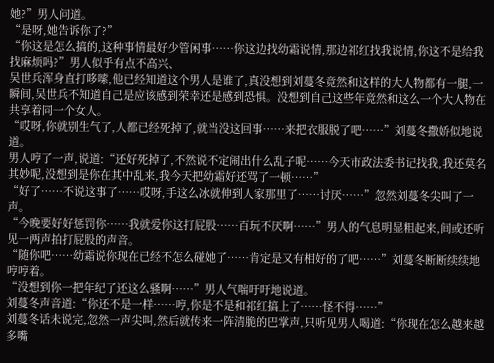她?”男人问道。
“是呀,她告诉你了?”
“你这是怎么搞的,这种事情最好少管闲事……你这边找幼霜说情,那边祁红找我说情,你这不是给我找麻烦吗?”男人似乎有点不高兴、
吴世兵浑身直打哆嗦,他已经知道这个男人是谁了,真没想到刘蔓冬竟然和这样的大人物都有一腿,一瞬间,吴世兵不知道自己是应该感到荣幸还是感到恐惧。没想到自己这些年竟然和这么一个大人物在共享着同一个女人。
“哎呀,你就别生气了,人都已经死掉了,就当没这回事……来把衣服脱了吧……”刘蔓冬撒娇似地说道。
男人哼了一声,说道:“还好死掉了,不然说不定闹出什么乱子呢……今天市政法委书记找我,我还莫名其妙呢,没想到是你在其中乱来,我今天把幼霜好还骂了一顿……”
“好了……不说这事了……哎呀,手这么冰就伸到人家那里了……讨厌……”忽然刘蔓冬尖叫了一声。
“今晚要好好惩罚你……我就爱你这打屁股……百玩不厌啊……”男人的气息明显粗起来,间或还听见一两声拍打屁股的声音。
“随你吧……幼霜说你现在已经不怎么碰她了……肯定是又有相好的了吧……”刘蔓冬断断续续地哼哼着。
“没想到你一把年纪了还这么骚啊……”男人气喘吁吁地说道。
刘蔓冬声音道:“你还不是一样……哼,你是不是和祁红搞上了……怪不得……”
刘蔓冬话未说完,忽然一声尖叫,然后就传来一阵清脆的巴掌声,只听见男人喝道:“你现在怎么越来越多嘴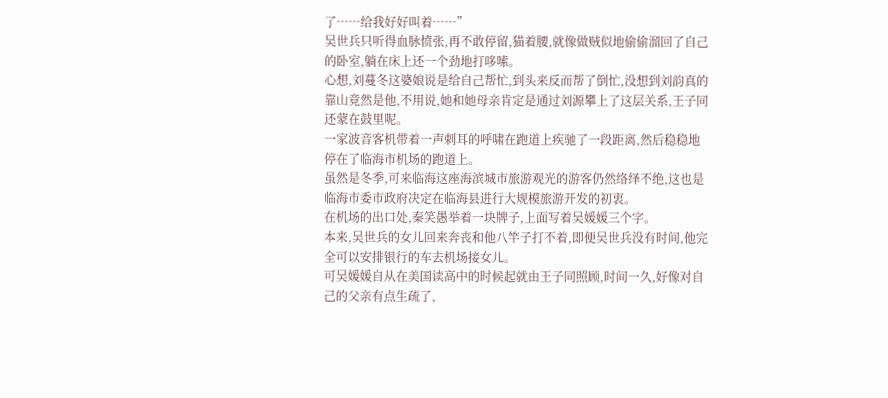了……给我好好叫着……”
吴世兵只听得血脉愤张,再不敢停留,猫着腰,就像做贼似地偷偷溜回了自己的卧室,躺在床上还一个劲地打哆嗦。
心想,刘蔓冬这婆娘说是给自己帮忙,到头来反而帮了倒忙,没想到刘韵真的靠山竟然是他,不用说,她和她母亲肯定是通过刘源攀上了这层关系,王子同还蒙在鼓里呢。
一家波音客机带着一声刺耳的呼啸在跑道上疾驰了一段距离,然后稳稳地停在了临海市机场的跑道上。
虽然是冬季,可来临海这座海滨城市旅游观光的游客仍然络绎不绝,这也是临海市委市政府决定在临海县进行大规模旅游开发的初衷。
在机场的出口处,秦笑愚举着一块牌子,上面写着吴媛媛三个字。
本来,吴世兵的女儿回来奔丧和他八竿子打不着,即便吴世兵没有时间,他完全可以安排银行的车去机场接女儿。
可吴媛媛自从在美国读高中的时候起就由王子同照顾,时间一久,好像对自己的父亲有点生疏了,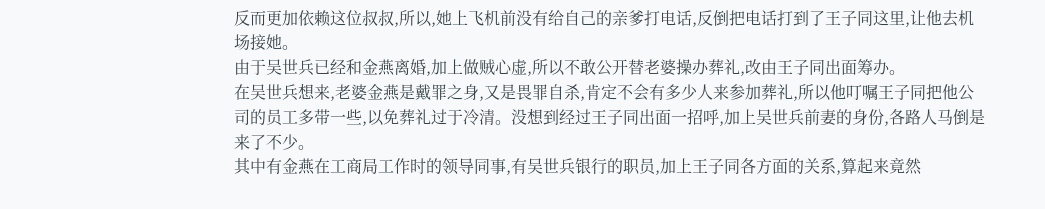反而更加依赖这位叔叔,所以,她上飞机前没有给自己的亲爹打电话,反倒把电话打到了王子同这里,让他去机场接她。
由于吴世兵已经和金燕离婚,加上做贼心虚,所以不敢公开替老婆操办葬礼,改由王子同出面筹办。
在吴世兵想来,老婆金燕是戴罪之身,又是畏罪自杀,肯定不会有多少人来参加葬礼,所以他叮嘱王子同把他公司的员工多带一些,以免葬礼过于冷清。没想到经过王子同出面一招呼,加上吴世兵前妻的身份,各路人马倒是来了不少。
其中有金燕在工商局工作时的领导同事,有吴世兵银行的职员,加上王子同各方面的关系,算起来竟然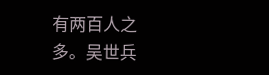有两百人之多。吴世兵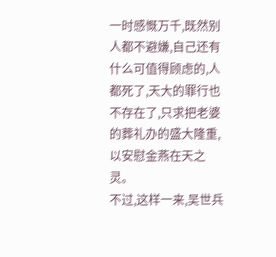一时感慨万千,既然别人都不避嫌,自己还有什么可值得顾虑的,人都死了,天大的罪行也不存在了,只求把老婆的葬礼办的盛大隆重,以安慰金燕在天之灵。
不过,这样一来,吴世兵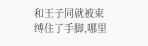和王子同就被束缚住了手脚,哪里